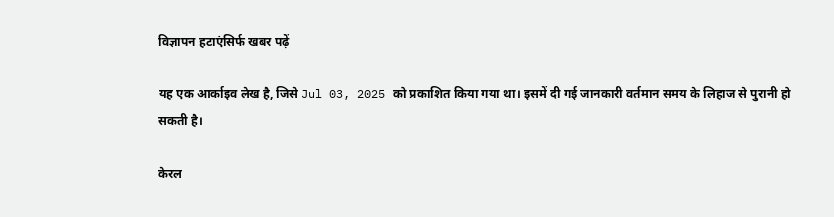विज्ञापन हटाएंसिर्फ खबर पढ़ें

यह एक आर्काइव लेख है, जिसे Jul 03, 2025 को प्रकाशित किया गया था। इसमें दी गई जानकारी वर्तमान समय के लिहाज से पुरानी हो सकती है।

केरल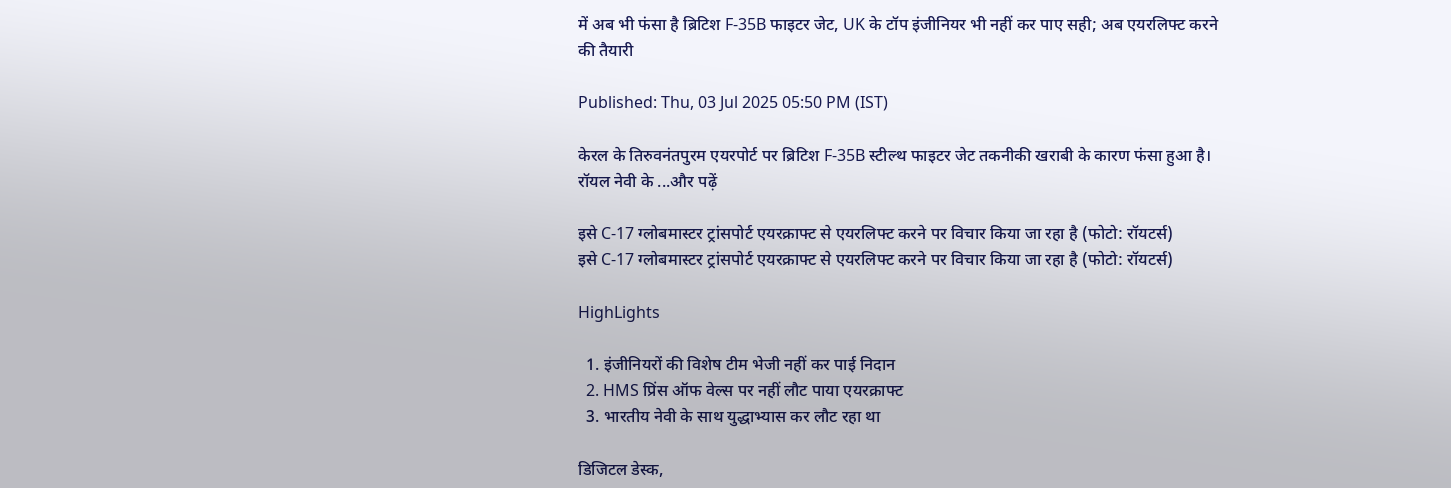में अब भी फंसा है ब्रिटिश F-35B फाइटर जेट, UK के टॉप इंजीनियर भी नहीं कर पाए सही; अब एयरलिफ्ट करने की तैयारी

Published: Thu, 03 Jul 2025 05:50 PM (IST)

केरल के तिरुवनंतपुरम एयरपोर्ट पर ब्रिटिश F-35B स्टील्थ फाइटर जेट तकनीकी खराबी के कारण फंसा हुआ है। रॉयल नेवी के ...और पढ़ें

इसे C-17 ग्लोबमास्टर ट्रांसपोर्ट एयरक्राफ्ट से एयरलिफ्ट करने पर विचार किया जा रहा है (फोटो: रॉयटर्स)
इसे C-17 ग्लोबमास्टर ट्रांसपोर्ट एयरक्राफ्ट से एयरलिफ्ट करने पर विचार किया जा रहा है (फोटो: रॉयटर्स)

HighLights

  1. इंजीनियरों की विशेष टीम भेजी नहीं कर पाई निदान
  2. HMS प्रिंस ऑफ वेल्स पर नहीं लौट पाया एयरक्राफ्ट
  3. भारतीय नेवी के साथ युद्धाभ्यास कर लौट रहा था

डिजिटल डेस्क,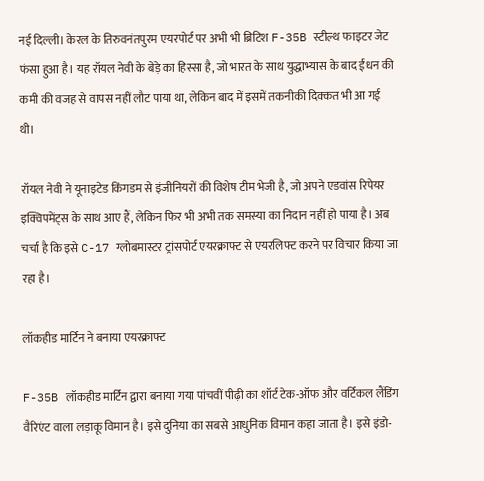नई दिल्ली। केरल के तिरुवनंतपुरम एयरपोर्ट पर अभी भी ब्रिटिश F-35B स्टील्थ फाइटर जेट फंसा हुआ है। यह रॉयल नेवी के बेड़े का हिस्सा है, जो भारत के साथ युद्धाभ्यास के बाद ईंधन की कमी की वजह से वापस नहीं लौट पाया था, लेकिन बाद में इसमें तकनीकी दिक्कत भी आ गई थी।

रॉयल नेवी ने यूनाइटेड किंगडम से इंजीनियरों की विशेष टीम भेजी है, जो अपने एडवांस रिपेयर इक्विपमेंट्स के साथ आए हैं, लेकिन फिर भी अभी तक समस्या का निदान नहीं हो पाया है। अब चर्चा है कि इसे C-17 ग्लोबमास्टर ट्रांसपोर्ट एयरक्राफ्ट से एयरलिफ्ट करने पर विचार किया जा रहा है।

लॉकहीड मार्टिन ने बनाया एयरक्राफ्ट

F-35B लॉकहीड मार्टिन द्वारा बनाया गया पांचवीं पीढ़ी का शॉर्ट टेक-ऑफ और वर्टिकल लैंडिंग वैरिएंट वाला लड़ाकू विमान है। इसे दुनिया का सबसे आधुनिक विमान कहा जाता है। इसे इंडो-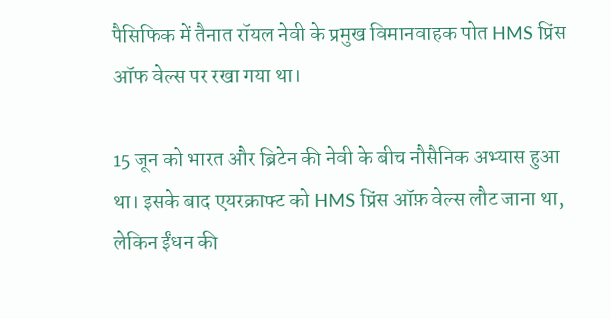पैसिफिक में तैनात रॉयल नेवी के प्रमुख विमानवाहक पोत HMS प्रिंस ऑफ वेल्स पर रखा गया था।

15 जून को भारत और ब्रिटेन की नेवी के बीच नौसैनिक अभ्यास हुआ था। इसके बाद एयरक्राफ्ट को HMS प्रिंस ऑफ़ वेल्स लौट जाना था, लेकिन ईंधन की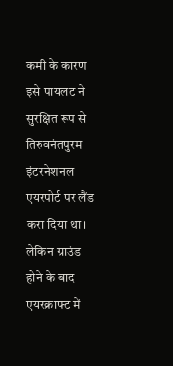कमी के कारण इसे पायलट ने सुरक्षित रूप से तिरुवनंतपुरम इंटरनेशनल एयरपोर्ट पर लैंड करा दिया था। लेकिन ग्राउंड होने के बाद एयरक्राफ्ट में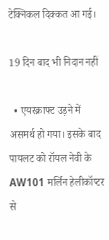टेक्निकल दिक्कत आ गई।

19 दिन बाद भी निदान नहीं

  • एयरक्राफ्ट उड़ने में असमर्थ हो गया। इसके बाद पायलट को रॉयल नेवी के AW101 मर्लिन हेलीकॉप्टर से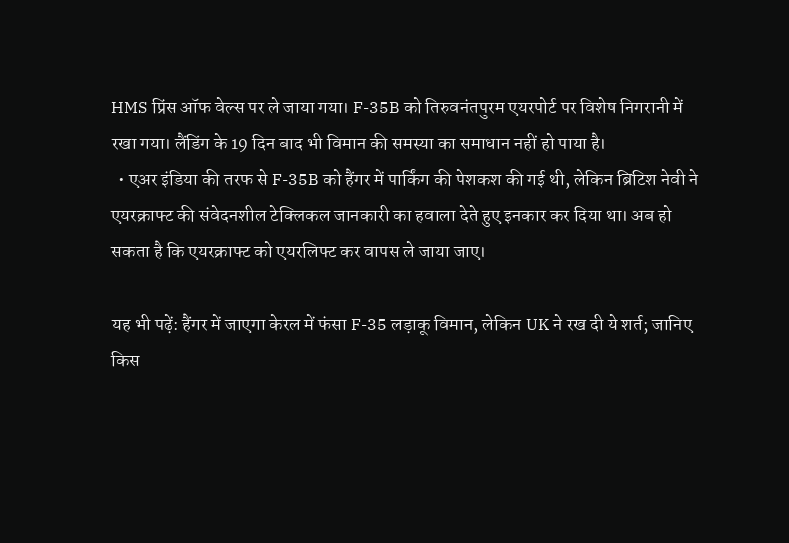HMS प्रिंस ऑफ वेल्स पर ले जाया गया। F-35B को तिरुवनंतपुरम एयरपोर्ट पर विशेष निगरानी में रखा गया। लैंडिंग के 19 दिन बाद भी विमान की समस्या का समाधान नहीं हो पाया है।
  • एअर इंडिया की तरफ से F-35B को हैंगर में पार्किंग की पेशकश की गई थी, लेकिन ब्रिटिश नेवी ने एयरक्राफ्ट की संवेदनशील टेक्लिकल जानकारी का हवाला देते हुए इनकार कर दिया था। अब हो सकता है कि एयरक्राफ्ट को एयरलिफ्ट कर वापस ले जाया जाए।

यह भी पढ़ें: हैंगर में जाएगा केरल में फंसा F-35 लड़ाकू विमान, लेकिन UK ने रख दी ये शर्त; जानिए किस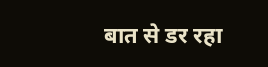बात से डर रहा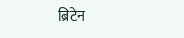ब्रिटेन